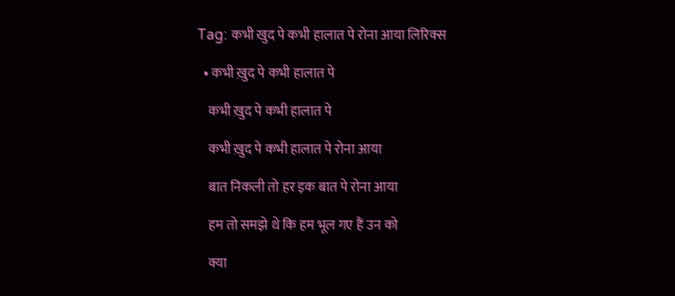Tag: कभी खुद पे कभी हालात पे रोना आया लिरिक्स

  • कभी ख़ुद पे कभी हालात पे

    कभी ख़ुद पे कभी हालात पे

    कभी ख़ुद पे कभी हालात पे रोना आया

    बात निकली तो हर इक बात पे रोना आया

    हम तो समझे थे कि हम भूल गए हैं उन को

    क्या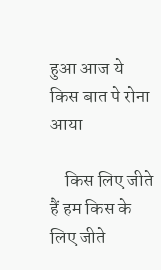हुआ आज ये किस बात पे रोना आया

    किस लिए जीते हैं हम किस के लिए जीते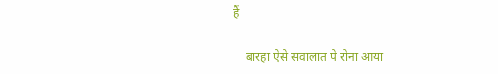हैं

    बारहा ऐसे सवालात पे रोना आया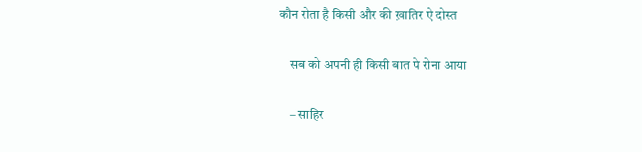कौन रोता है किसी और की ख़ातिर ऐ दोस्त

    सब को अपनी ही किसी बात पे रोना आया

    – साहिर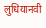लुधियानवी